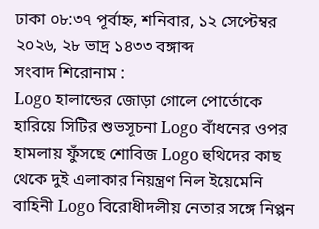ঢাকা ০৮:৩৭ পূর্বাহ্ন, শনিবার, ১২ সেপ্টেম্বর ২০২৬, ২৮ ভাদ্র ১৪৩৩ বঙ্গাব্দ
সংবাদ শিরোনাম :
Logo হালান্ডের জোড়া গোলে পোর্তোকে হারিয়ে সিটির শুভসূচনা Logo বাঁধনের ওপর হামলায় ফুঁসছে শোবিজ Logo হুথিদের কাছ থেকে দুই এলাকার নিয়ন্ত্রণ নিল ইয়েমেনি বাহিনী Logo বিরোধীদলীয় নেতার সঙ্গে নিপ্পন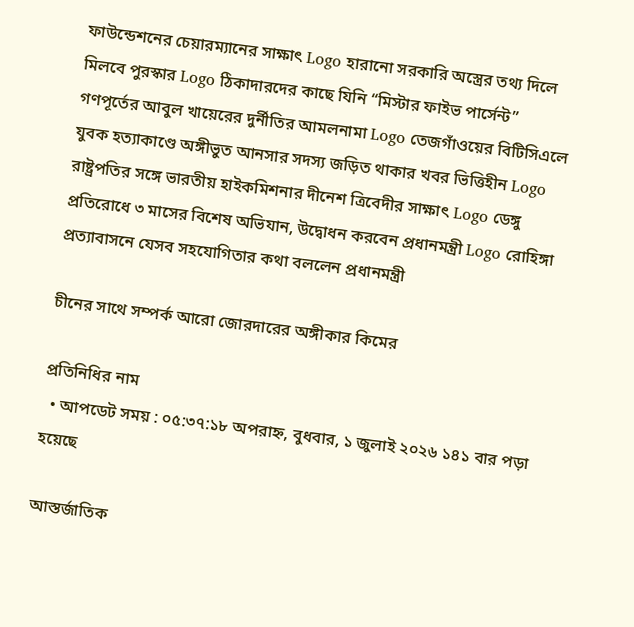ফাউন্ডেশনের চেয়ারম্যানের সাক্ষাৎ Logo হারানো সরকারি অস্ত্রের তথ্য দিলে মিলবে পুরস্কার Logo ঠিকাদারদের কাছে যিনি “মিস্টার ফাইভ পার্সেন্ট” গণপূর্তের আবুল খায়েরের দুর্নীতির আমলনামা Logo তেজগাঁওয়ের বিটিসিএলে যুবক হত্যাকাণ্ডে অঙ্গীভুত আনসার সদস্য জড়িত থাকার খবর ভিত্তিহীন Logo রাষ্ট্রপতির স‌ঙ্গে ভারতীয় হাইকমিশনার দীনেশ ত্রিবেদীর সাক্ষাৎ Logo ডেঙ্গু প্রতিরোধে ৩ মাসের বিশেষ অভিযান, উদ্বোধন করবেন প্রধানমন্ত্রী Logo রোহিঙ্গা প্রত্যাবাসনে যেসব সহযোগিতার কথা বললেন প্রধানমন্ত্রী

চীনের সাথে সম্পর্ক আরো জোরদারের অঙ্গীকার কিমের

প্রতিনিধির নাম
  • আপডেট সময় : ০৫:৩৭:১৮ অপরাহ্ন, বুধবার, ১ জুলাই ২০২৬ ১৪১ বার পড়া হয়েছে

আস্তর্জাতিক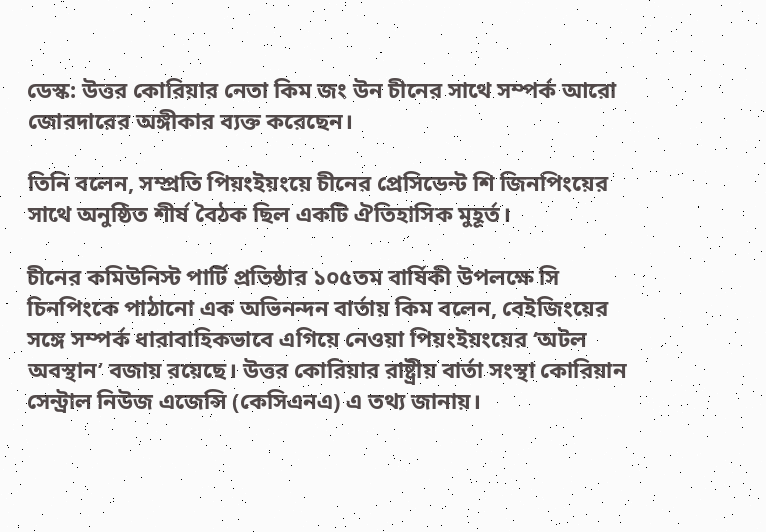ডেস্ক: উত্তর কোরিয়ার নেতা কিম জং উন চীনের সাথে সম্পর্ক আরো জোরদারের অঙ্গীকার ব্যক্ত করেছেন।

তিনি বলেন, সম্প্রতি পিয়ংইয়ংয়ে চীনের প্রেসিডেন্ট শি জিনপিংয়ের সাথে অনুষ্ঠিত শীর্ষ বৈঠক ছিল একটি ঐতিহাসিক মুহূর্ত।

চীনের কমিউনিস্ট পার্টি প্রতিষ্ঠার ১০৫তম বার্ষিকী উপলক্ষে সি চিনপিংকে পাঠানো এক অভিনন্দন বার্তায় কিম বলেন, বেইজিংয়ের সঙ্গে সম্পর্ক ধারাবাহিকভাবে এগিয়ে নেওয়া পিয়ংইয়ংয়ের ‘অটল অবস্থান’ বজায় রয়েছে। উত্তর কোরিয়ার রাষ্ট্রীয় বার্তা সংস্থা কোরিয়ান সেন্ট্রাল নিউজ এজেন্সি (কেসিএনএ) এ তথ্য জানায়।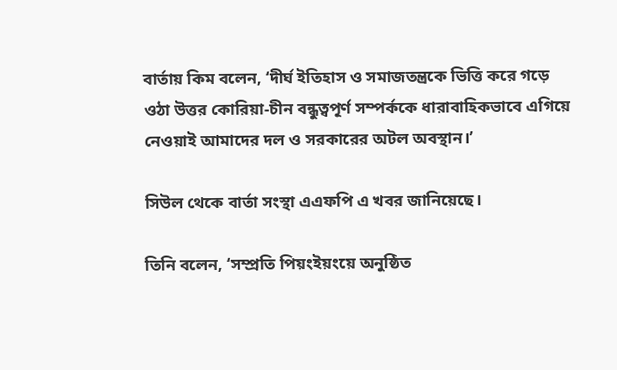বার্তায় কিম বলেন, ‘দীর্ঘ ইতিহাস ও সমাজতন্ত্রকে ভিত্তি করে গড়ে ওঠা উত্তর কোরিয়া-চীন বন্ধুত্বপূর্ণ সম্পর্ককে ধারাবাহিকভাবে এগিয়ে নেওয়াই আমাদের দল ও সরকারের অটল অবস্থান।’

সিউল থেকে বার্তা সংস্থা এএফপি এ খবর জানিয়েছে।

তিনি বলেন, ‘সম্প্রতি পিয়ংইয়ংয়ে অনুষ্ঠিত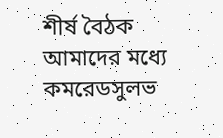শীর্ষ বৈঠক আমাদের মধ্যে কমরেডসুলভ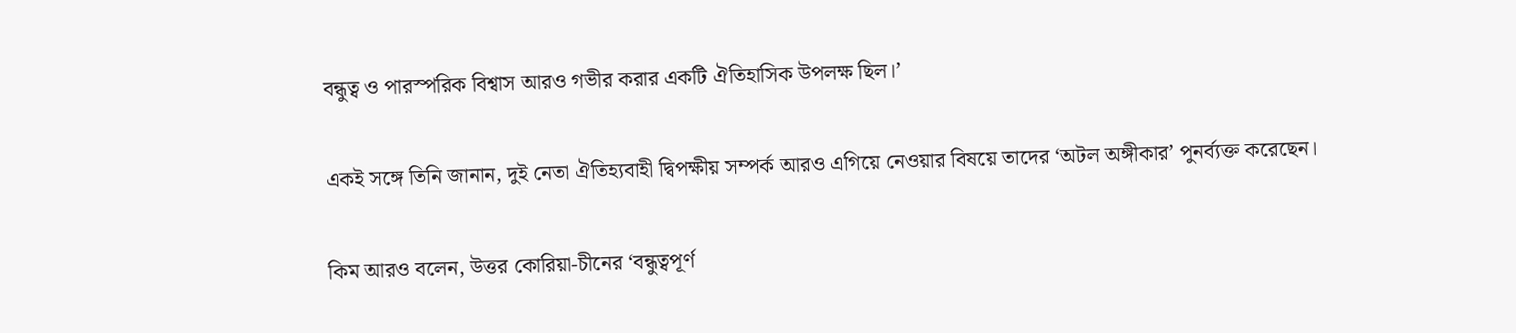বন্ধুত্ব ও পারস্পরিক বিশ্বাস আরও গভীর করার একটি ঐতিহাসিক উপলক্ষ ছিল।’

একই সঙ্গে তিনি জানান, দুই নেতা ঐতিহ্যবাহী দ্বিপক্ষীয় সম্পর্ক আরও এগিয়ে নেওয়ার বিষয়ে তাদের ‘অটল অঙ্গীকার’ পুনর্ব্যক্ত করেছেন।

কিম আরও বলেন, উত্তর কোরিয়া-চীনের ‘বন্ধুত্বপূর্ণ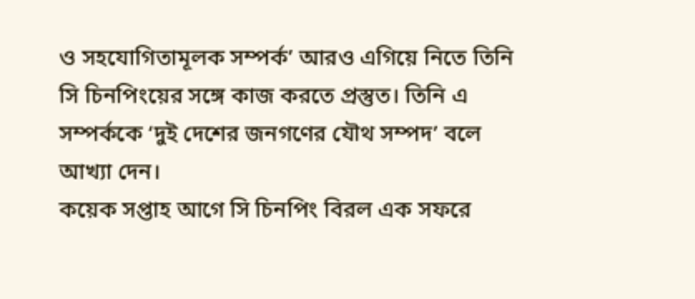ও সহযোগিতামূলক সম্পর্ক’ আরও এগিয়ে নিতে তিনি সি চিনপিংয়ের সঙ্গে কাজ করতে প্রস্তুত। তিনি এ সম্পর্ককে ‘দুই দেশের জনগণের যৌথ সম্পদ’ বলে আখ্যা দেন।
কয়েক সপ্তাহ আগে সি চিনপিং বিরল এক সফরে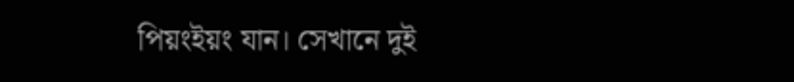পিয়ংইয়ং যান। সেখানে দুই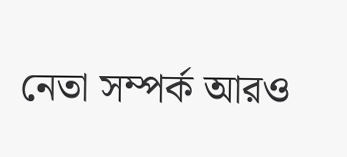নেতা সম্পর্ক আরও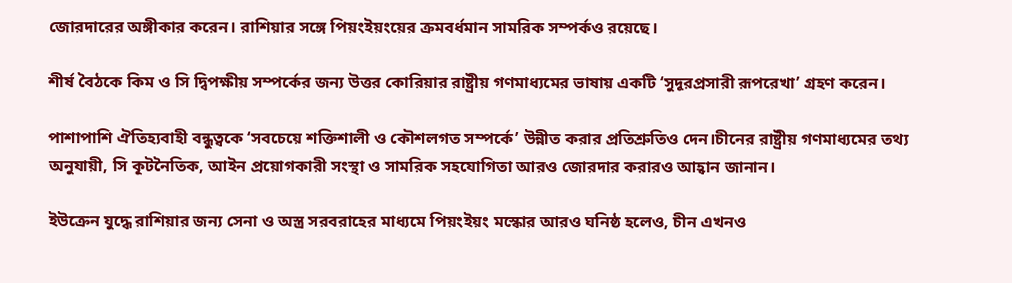জোরদারের অঙ্গীকার করেন। রাশিয়ার সঙ্গে পিয়ংইয়ংয়ের ক্রমবর্ধমান সামরিক সম্পর্কও রয়েছে।

শীর্ষ বৈঠকে কিম ও সি দ্বিপক্ষীয় সম্পর্কের জন্য উত্তর কোরিয়ার রাষ্ট্রীয় গণমাধ্যমের ভাষায় একটি ‘সুদূরপ্রসারী রূপরেখা’ গ্রহণ করেন।

পাশাপাশি ঐতিহ্যবাহী বন্ধুত্বকে ‘সবচেয়ে শক্তিশালী ও কৌশলগত সম্পর্কে’ উন্নীত করার প্রতিশ্রুতিও দেন।চীনের রাষ্ট্রীয় গণমাধ্যমের তথ্য অনুযায়ী, সি কূটনৈতিক, আইন প্রয়োগকারী সংস্থা ও সামরিক সহযোগিতা আরও জোরদার করারও আহ্বান জানান।

ইউক্রেন যুদ্ধে রাশিয়ার জন্য সেনা ও অস্ত্র সরবরাহের মাধ্যমে পিয়ংইয়ং মস্কোর আরও ঘনিষ্ঠ হলেও, চীন এখনও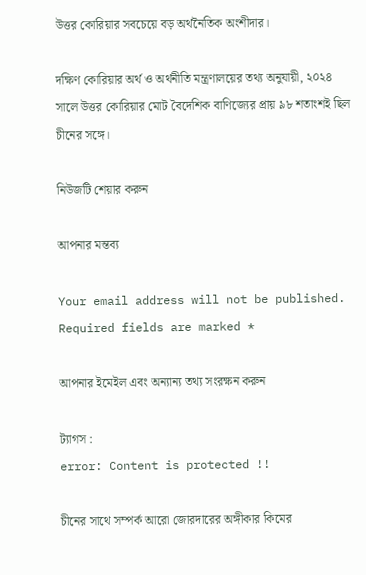উত্তর কোরিয়ার সবচেয়ে বড় অর্থনৈতিক অংশীদার।

দক্ষিণ কোরিয়ার অর্থ ও অর্থনীতি মন্ত্রণালয়ের তথ্য অনুযায়ী, ২০২৪ সালে উত্তর কোরিয়ার মোট বৈদেশিক বাণিজ্যের প্রায় ৯৮ শতাংশই ছিল চীনের সঙ্গে।

নিউজটি শেয়ার করুন

আপনার মন্তব্য

Your email address will not be published. Required fields are marked *

আপনার ইমেইল এবং অন্যান্য তথ্য সংরক্ষন করুন

ট্যাগস :
error: Content is protected !!

চীনের সাথে সম্পর্ক আরো জোরদারের অঙ্গীকার কিমের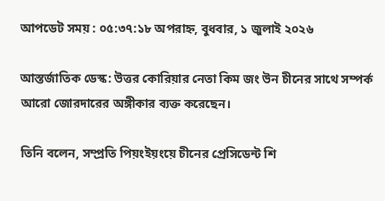আপডেট সময় : ০৫:৩৭:১৮ অপরাহ্ন, বুধবার, ১ জুলাই ২০২৬

আস্তর্জাতিক ডেস্ক: উত্তর কোরিয়ার নেতা কিম জং উন চীনের সাথে সম্পর্ক আরো জোরদারের অঙ্গীকার ব্যক্ত করেছেন।

তিনি বলেন, সম্প্রতি পিয়ংইয়ংয়ে চীনের প্রেসিডেন্ট শি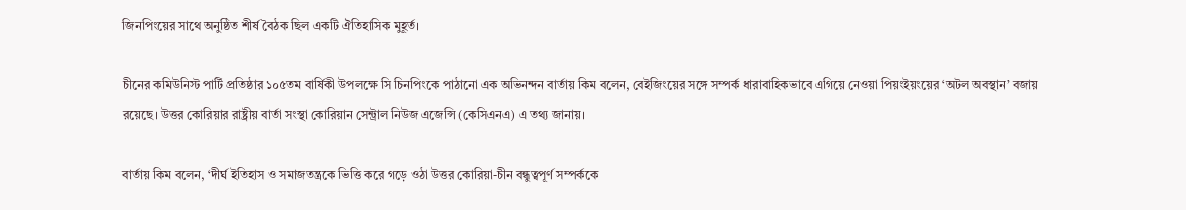জিনপিংয়ের সাথে অনুষ্ঠিত শীর্ষ বৈঠক ছিল একটি ঐতিহাসিক মুহূর্ত।

চীনের কমিউনিস্ট পার্টি প্রতিষ্ঠার ১০৫তম বার্ষিকী উপলক্ষে সি চিনপিংকে পাঠানো এক অভিনন্দন বার্তায় কিম বলেন, বেইজিংয়ের সঙ্গে সম্পর্ক ধারাবাহিকভাবে এগিয়ে নেওয়া পিয়ংইয়ংয়ের ‘অটল অবস্থান’ বজায় রয়েছে। উত্তর কোরিয়ার রাষ্ট্রীয় বার্তা সংস্থা কোরিয়ান সেন্ট্রাল নিউজ এজেন্সি (কেসিএনএ) এ তথ্য জানায়।

বার্তায় কিম বলেন, ‘দীর্ঘ ইতিহাস ও সমাজতন্ত্রকে ভিত্তি করে গড়ে ওঠা উত্তর কোরিয়া-চীন বন্ধুত্বপূর্ণ সম্পর্ককে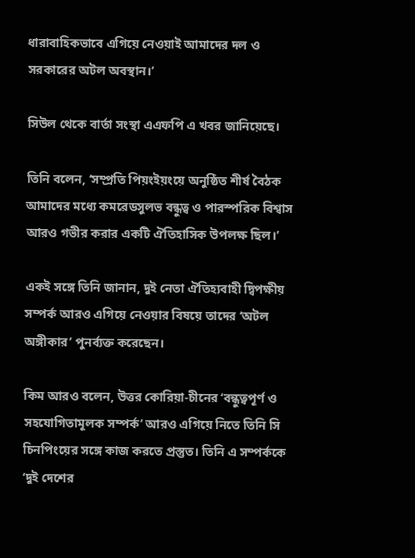ধারাবাহিকভাবে এগিয়ে নেওয়াই আমাদের দল ও সরকারের অটল অবস্থান।’

সিউল থেকে বার্তা সংস্থা এএফপি এ খবর জানিয়েছে।

তিনি বলেন, ‘সম্প্রতি পিয়ংইয়ংয়ে অনুষ্ঠিত শীর্ষ বৈঠক আমাদের মধ্যে কমরেডসুলভ বন্ধুত্ব ও পারস্পরিক বিশ্বাস আরও গভীর করার একটি ঐতিহাসিক উপলক্ষ ছিল।’

একই সঙ্গে তিনি জানান, দুই নেতা ঐতিহ্যবাহী দ্বিপক্ষীয় সম্পর্ক আরও এগিয়ে নেওয়ার বিষয়ে তাদের ‘অটল অঙ্গীকার’ পুনর্ব্যক্ত করেছেন।

কিম আরও বলেন, উত্তর কোরিয়া-চীনের ‘বন্ধুত্বপূর্ণ ও সহযোগিতামূলক সম্পর্ক’ আরও এগিয়ে নিতে তিনি সি চিনপিংয়ের সঙ্গে কাজ করতে প্রস্তুত। তিনি এ সম্পর্ককে ‘দুই দেশের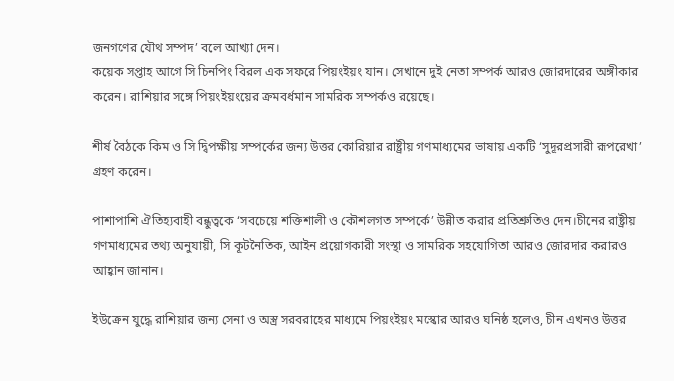জনগণের যৌথ সম্পদ’ বলে আখ্যা দেন।
কয়েক সপ্তাহ আগে সি চিনপিং বিরল এক সফরে পিয়ংইয়ং যান। সেখানে দুই নেতা সম্পর্ক আরও জোরদারের অঙ্গীকার করেন। রাশিয়ার সঙ্গে পিয়ংইয়ংয়ের ক্রমবর্ধমান সামরিক সম্পর্কও রয়েছে।

শীর্ষ বৈঠকে কিম ও সি দ্বিপক্ষীয় সম্পর্কের জন্য উত্তর কোরিয়ার রাষ্ট্রীয় গণমাধ্যমের ভাষায় একটি ‘সুদূরপ্রসারী রূপরেখা’ গ্রহণ করেন।

পাশাপাশি ঐতিহ্যবাহী বন্ধুত্বকে ‘সবচেয়ে শক্তিশালী ও কৌশলগত সম্পর্কে’ উন্নীত করার প্রতিশ্রুতিও দেন।চীনের রাষ্ট্রীয় গণমাধ্যমের তথ্য অনুযায়ী, সি কূটনৈতিক, আইন প্রয়োগকারী সংস্থা ও সামরিক সহযোগিতা আরও জোরদার করারও আহ্বান জানান।

ইউক্রেন যুদ্ধে রাশিয়ার জন্য সেনা ও অস্ত্র সরবরাহের মাধ্যমে পিয়ংইয়ং মস্কোর আরও ঘনিষ্ঠ হলেও, চীন এখনও উত্তর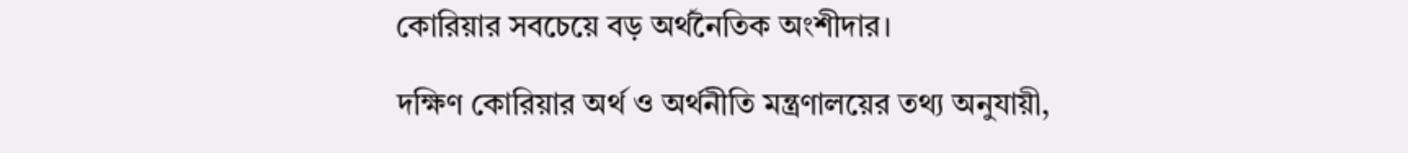কোরিয়ার সবচেয়ে বড় অর্থনৈতিক অংশীদার।

দক্ষিণ কোরিয়ার অর্থ ও অর্থনীতি মন্ত্রণালয়ের তথ্য অনুযায়ী,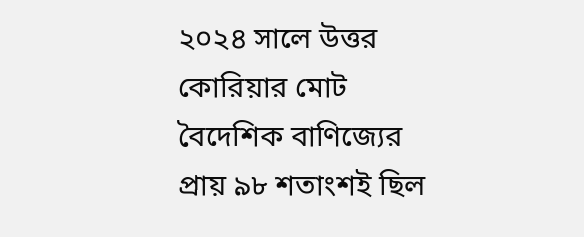২০২৪ সালে উত্তর কোরিয়ার মোট বৈদেশিক বাণিজ্যের প্রায় ৯৮ শতাংশই ছিল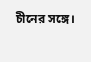চীনের সঙ্গে।